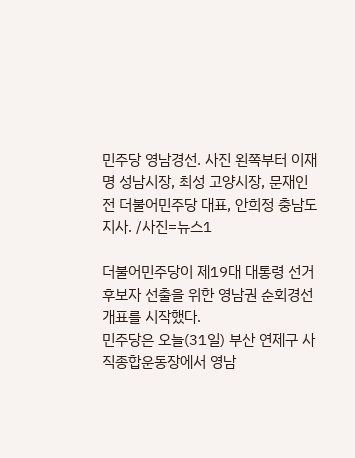민주당 영남경선. 사진 왼쪽부터 이재명 성남시장, 최성 고양시장, 문재인 전 더불어민주당 대표, 안희정 충남도지사. /사진=뉴스1

더불어민주당이 제19대 대통령 선거 후보자 선출을 위한 영남권 순회경선 개표를 시작했다.
민주당은 오늘(31일) 부산 연제구 사직종합운동장에서 영남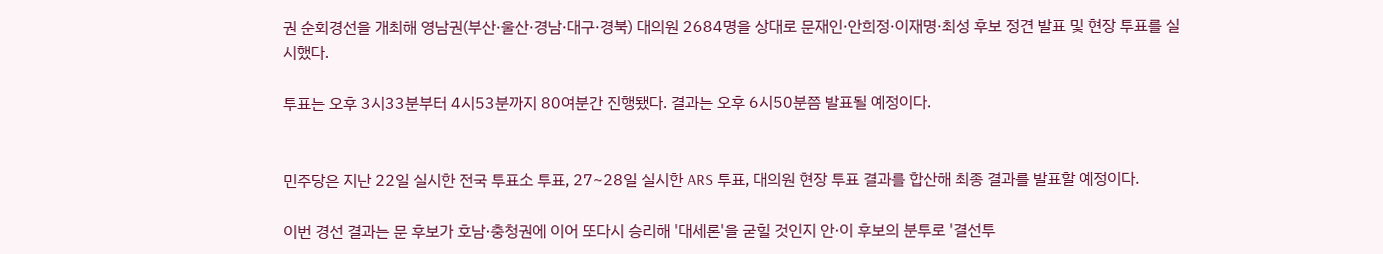권 순회경선을 개최해 영남권(부산·울산·경남·대구·경북) 대의원 2684명을 상대로 문재인·안희정·이재명·최성 후보 정견 발표 및 현장 투표를 실시했다.

투표는 오후 3시33분부터 4시53분까지 80여분간 진행됐다. 결과는 오후 6시50분쯤 발표될 예정이다.


민주당은 지난 22일 실시한 전국 투표소 투표, 27~28일 실시한 ARS 투표, 대의원 현장 투표 결과를 합산해 최종 결과를 발표할 예정이다.

이번 경선 결과는 문 후보가 호남·충청권에 이어 또다시 승리해 '대세론'을 굳힐 것인지 안·이 후보의 분투로 '결선투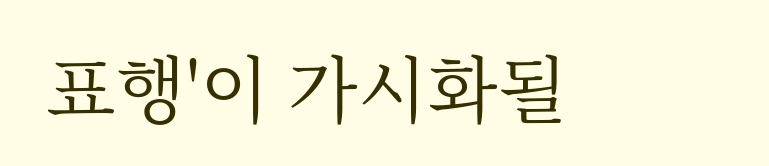표행'이 가시화될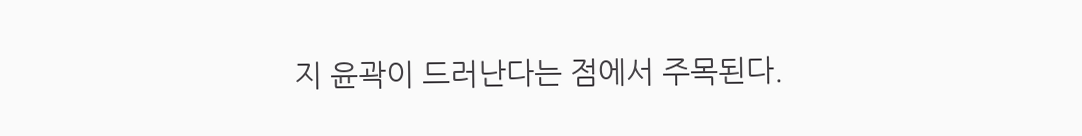지 윤곽이 드러난다는 점에서 주목된다.